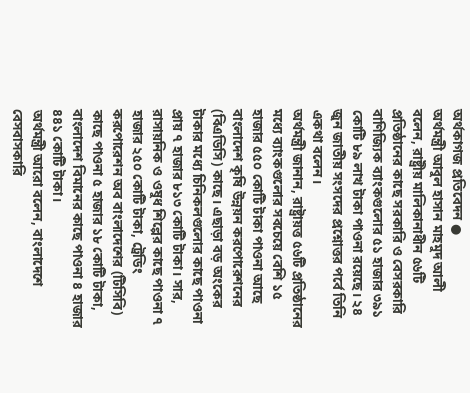অর্থকাগজ প্রতিবেদন ●
অর্থমন্ত্রী আবুল হাসান মাহমুদ আলী বলেন, রাষ্ট্রীয় মালিকানাধীন ৫৬টি প্রতিষ্ঠানের কাছে সরকারি ও বেসরকারি বাণিজ্যিক ব্যাংকগুলোর ৫১ হাজার ৩৯১ কোটি ৮৯ লাখ টাকা পাওনা রয়েছে। ২৪ জুন জাতীয় সংসদের প্রশ্নোত্তর পর্বে তিনি একথা বলেন।
অর্থমন্ত্রী জানান, রাষ্ট্রায়ত্ত ৫৬টি প্রতিষ্ঠানের মধ্যে ব্যাংকগুলোর সবচেয়ে বেশি ১৫ হাজার ৫৫০ কোটি টাকা পাওনা আছে বাংলাদেশ কৃষি উন্নয়ন করপোরেশনের (বিএডিসি) কাছে। এছাড়া বড় অংকের টাকার মধ্যে চিনিকলগুলোর কাছে পাওনা প্রায় ৭ হাজার ৮১৩ কোটি টাকা। সার, রাসায়নিক ও ওষুধ শিল্পের কাছে পাওনা ৭ হাজার ২৫০ কোটি টাকা, ট্রেডিং করপোরেশন অব বাংলাদেশের (টিসিবি) কাছে পাওনা ৫ হাজার ১৮ কোটি টাকা, বাংলাদেশ বিমানের কাছে পাওনা ৪ হাজার ৪৪১ কোটি টাকা।
অর্থমন্ত্রী আরো বলেন, বাংলাদেশে বেসবাসকারি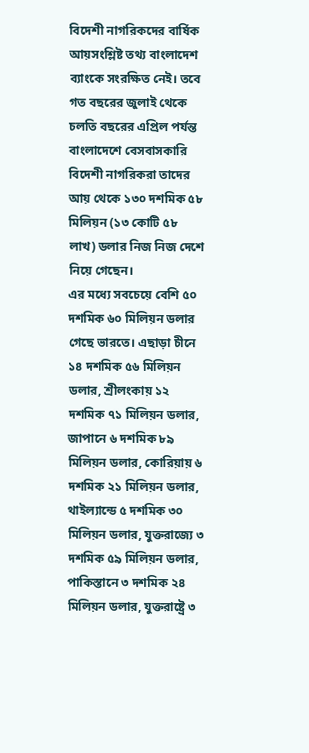বিদেশী নাগরিকদের বার্ষিক আয়সংশ্লিষ্ট তথ্য বাংলাদেশ ব্যাংকে সংরক্ষিত নেই। তবে গত বছরের জুলাই থেকে চলতি বছরের এপ্রিল পর্যন্ত বাংলাদেশে বেসবাসকারি বিদেশী নাগরিকরা তাদের আয় থেকে ১৩০ দশমিক ৫৮ মিলিয়ন (১৩ কোটি ৫৮ লাখ) ডলার নিজ নিজ দেশে নিয়ে গেছেন।
এর মধ্যে সবচেয়ে বেশি ৫০ দশমিক ৬০ মিলিয়ন ডলার গেছে ভারতে। এছাড়া চীনে ১৪ দশমিক ৫৬ মিলিয়ন ডলার, শ্রীলংকায় ১২ দশমিক ৭১ মিলিয়ন ডলার, জাপানে ৬ দশমিক ৮৯ মিলিয়ন ডলার, কোরিয়ায় ৬ দশমিক ২১ মিলিয়ন ডলার, থাইল্যান্ডে ৫ দশমিক ৩০ মিলিয়ন ডলার, যুক্তরাজ্যে ৩ দশমিক ৫৯ মিলিয়ন ডলার, পাকিস্তানে ৩ দশমিক ২৪ মিলিয়ন ডলার, যুক্তরাষ্ট্রে ৩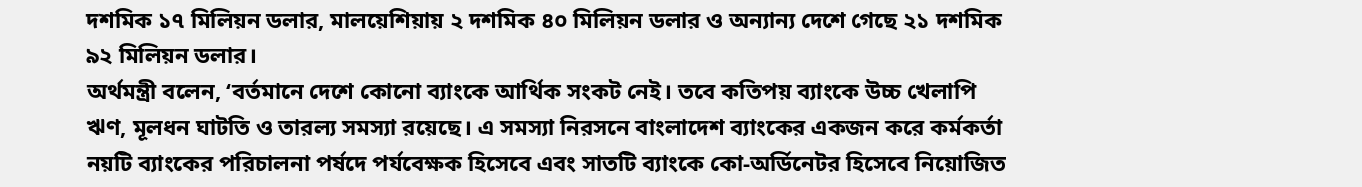দশমিক ১৭ মিলিয়ন ডলার, মালয়েশিয়ায় ২ দশমিক ৪০ মিলিয়ন ডলার ও অন্যান্য দেশে গেছে ২১ দশমিক ৯২ মিলিয়ন ডলার।
অর্থমন্ত্রী বলেন, ‘বর্তমানে দেশে কোনো ব্যাংকে আর্থিক সংকট নেই। তবে কতিপয় ব্যাংকে উচ্চ খেলাপি ঋণ, মূলধন ঘাটতি ও তারল্য সমস্যা রয়েছে। এ সমস্যা নিরসনে বাংলাদেশ ব্যাংকের একজন করে কর্মকর্তা নয়টি ব্যাংকের পরিচালনা পর্ষদে পর্যবেক্ষক হিসেবে এবং সাতটি ব্যাংকে কো-অর্ডিনেটর হিসেবে নিয়োজিত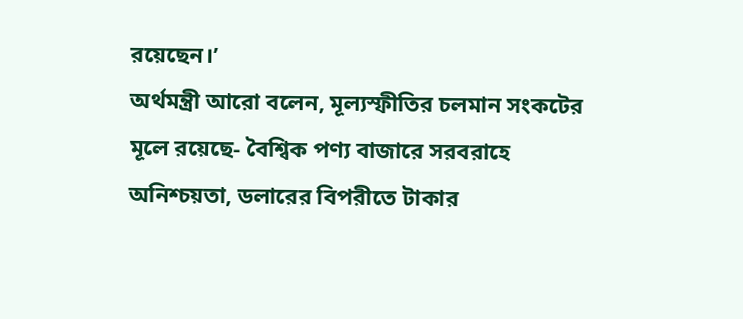রয়েছেন।’
অর্থমন্ত্রী আরো বলেন, মূল্যস্ফীতির চলমান সংকটের মূলে রয়েছে- বৈশ্বিক পণ্য বাজারে সরবরাহে অনিশ্চয়তা, ডলারের বিপরীতে টাকার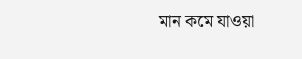মান কমে যাওয়া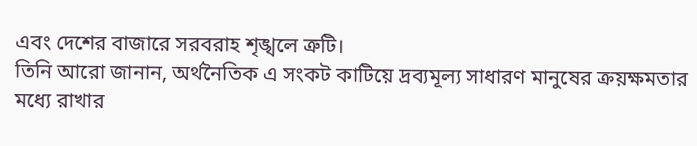এবং দেশের বাজারে সরবরাহ শৃঙ্খলে ত্রুটি।
তিনি আরো জানান, অর্থনৈতিক এ সংকট কাটিয়ে দ্রব্যমূল্য সাধারণ মানুষের ক্রয়ক্ষমতার মধ্যে রাখার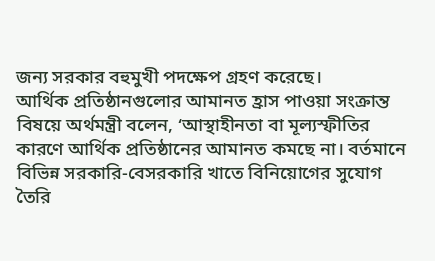জন্য সরকার বহুমুখী পদক্ষেপ গ্রহণ করেছে।
আর্থিক প্রতিষ্ঠানগুলোর আমানত হ্রাস পাওয়া সংক্রান্ত বিষয়ে অর্থমন্ত্রী বলেন, ‘আস্থাহীনতা বা মূল্যস্ফীতির কারণে আর্থিক প্রতিষ্ঠানের আমানত কমছে না। বর্তমানে বিভিন্ন সরকারি-বেসরকারি খাতে বিনিয়োগের সুযোগ তৈরি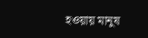হওয়ায় মানুষ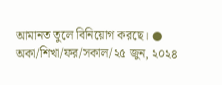আমানত তুলে বিনিয়োগ করছে। ●
অকা/শিখা/ফর/সকাল/২৫ জুন, ২০২৪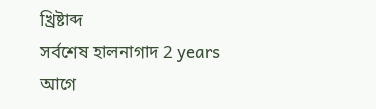খ্রিষ্টাব্দ
সর্বশেষ হালনাগাদ 2 years আগে